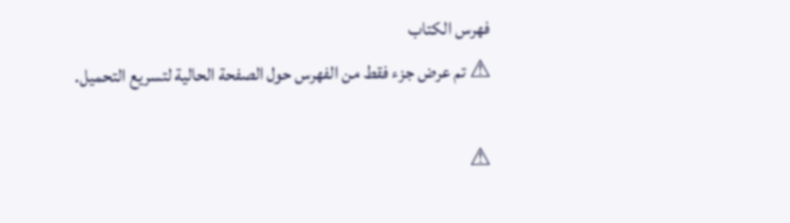فهرس الكتاب
⚠ تم عرض جزء فقط من الفهرس حول الصفحة الحالية لتسريع التحميل.

⚠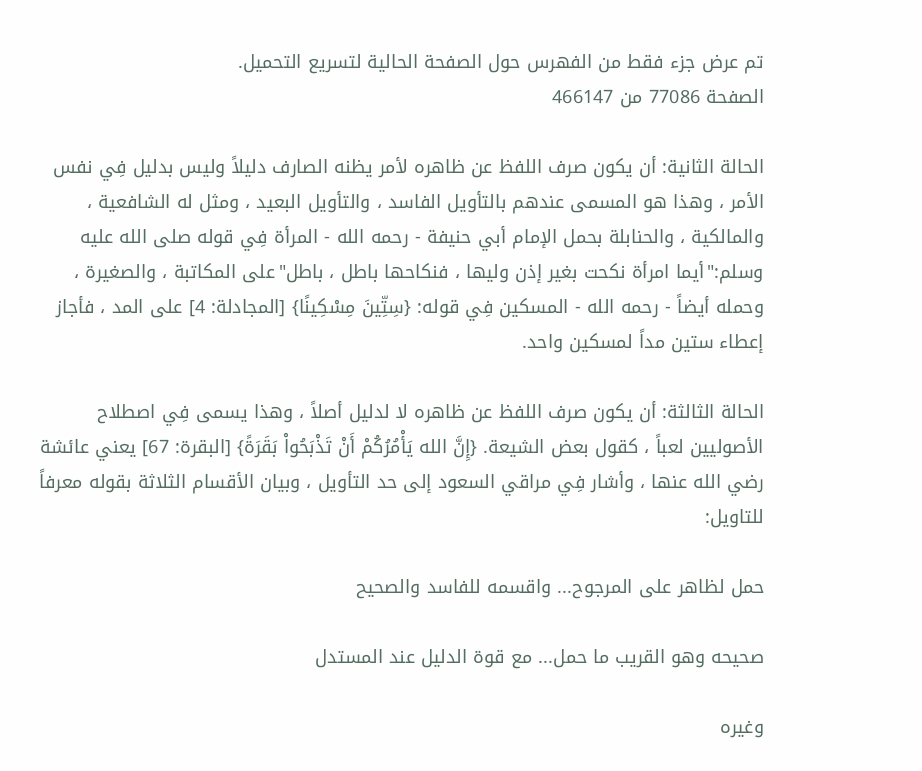تم عرض جزء فقط من الفهرس حول الصفحة الحالية لتسريع التحميل.
الصفحة 77086 من 466147

الحالة الثانية: أن يكون صرف اللفظ عن ظاهره لأمر يظنه الصارف دليلاً وليس بدليل فِي نفس الأمر ، وهذا هو المسمى عندهم بالتأويل الفاسد ، والتأويل البعيد ، ومثل له الشافعية ، والمالكية ، والحنابلة بحمل الإمام أبي حنيفة - رحمه الله - المرأة فِي قوله صلى الله عليه وسلم:"أيما امرأة نكحت بغير إذن وليها ، فنكاحها باطل ، باطل"على المكاتبة ، والصغيرة ، وحمله أيضاً - رحمه الله - المسكين فِي قوله: {سِتِّينَ مِسْكِينًا} [المجادلة: 4] على المد ، فأجاز إعطاء ستين مداً لمسكين واحد.

الحالة الثالثة: أن يكون صرف اللفظ عن ظاهره لا لدليل أصلاً ، وهذا يسمى فِي اصطلاح الأصوليين لعباً ، كقول بعض الشيعة. {إِنَّ الله يَأْمُرُكُمْ أَنْ تَذْبَحُواْ بَقَرَةً} [البقرة: 67] يعني عائشة رضي الله عنها ، وأشار فِي مراقي السعود إلى حد التأويل ، وبيان الأقسام الثلاثة بقوله معرفاً للتاويل:

حمل لظاهر على المرجوح... واقسمه للفاسد والصحيح

صحيحه وهو القريب ما حمل... مع قوة الدليل عند المستدل

وغيره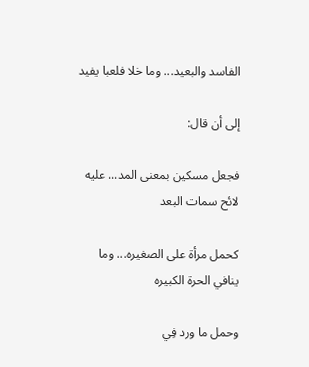الفاسد والبعيد... وما خلا فلعبا يفيد

إلى أن قال:

فجعل مسكين بمعنى المد... عليه لائح سمات البعد

كحمل مرأة على الصغيره... وما ينافي الحرة الكبيره

وحمل ما ورد فِي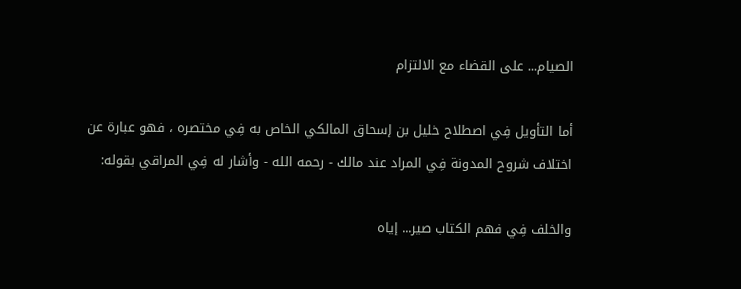الصيام... على القضاء مع الالتزام

أما التأويل فِي اصطلاح خليل بن إسحاق المالكي الخاص به فِي مختصره ، فهو عبارة عن اختلاف شروح المدونة فِي المراد عند مالك - رحمه الله - وأشار له فِي المراقي بقوله:

والخلف فِي فهم الكتاب صير... إياه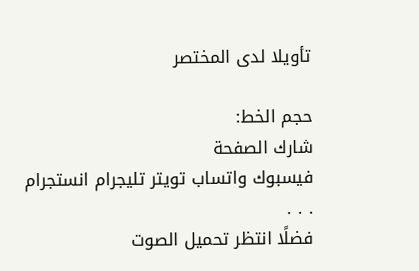تأويلا لدى المختصر

حجم الخط:
شارك الصفحة
فيسبوك واتساب تويتر تليجرام انستجرام
. . .
فضلًا انتظر تحميل الصوت